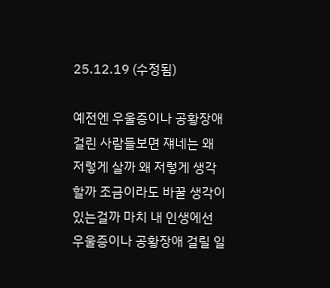25.12.19 (수정됨)

예전엔 우울증이나 공황장애 걸린 사람들보면 쟤네는 왜 저렇게 살까 왜 저렇게 생각할까 조금이라도 바꿀 생각이 있는걸까 마치 내 인생에선 우울증이나 공황장애 걸릴 일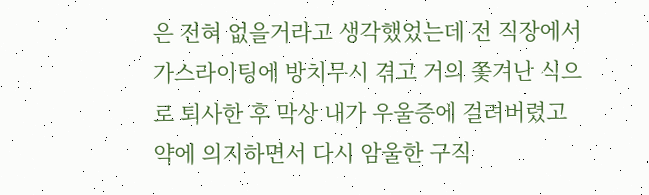은 전혀 없을거라고 생각했었는데 전 직장에서 가스라이팅에 방치무시 겪고 거의 쫓겨난 식으로 퇴사한 후 막상 내가 우울증에 걸려버렸고 약에 의지하면서 다시 암울한 구직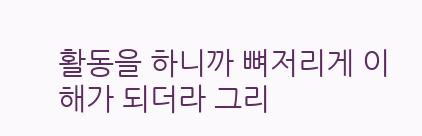활동을 하니까 뼈저리게 이해가 되더라 그리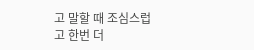고 말할 때 조심스럽고 한번 더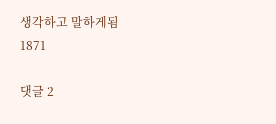생각하고 말하게됨
1871

댓글 2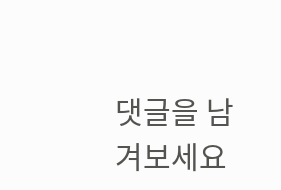댓글을 남겨보세요